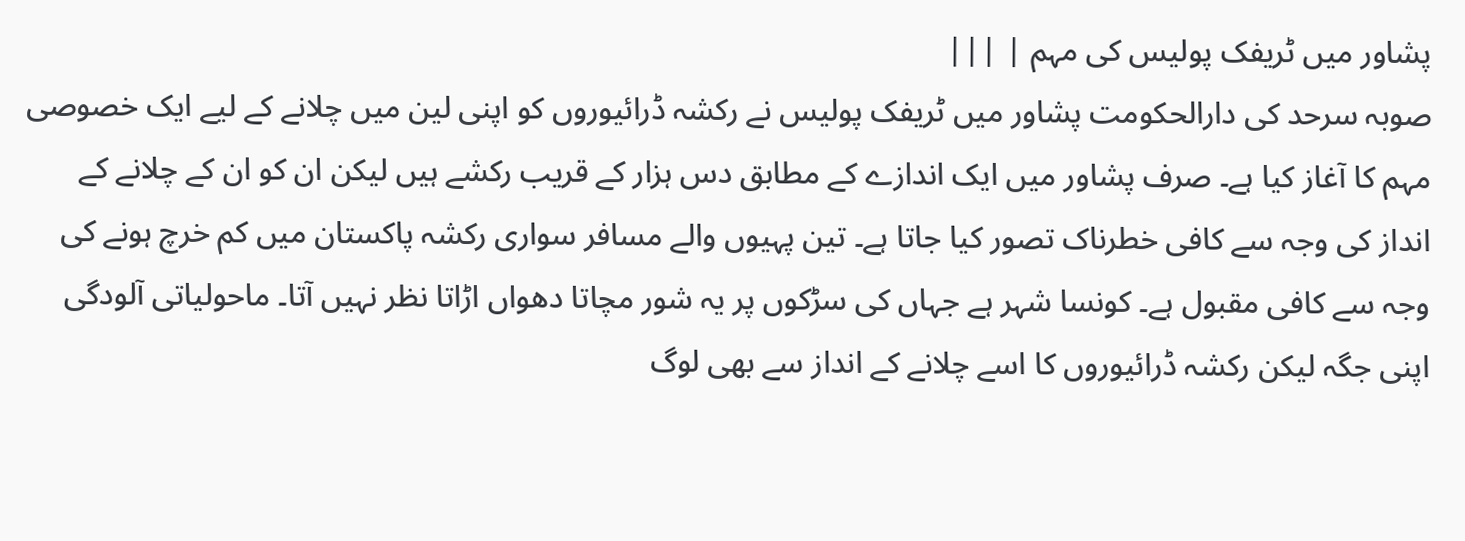پشاور میں ٹریفک پولیس کی مہم | |||
صوبہ سرحد کی دارالحکومت پشاور میں ٹریفک پولیس نے رکشہ ڈرائیوروں کو اپنی لین میں چلانے کے لیے ایک خصوصی مہم کا آغاز کیا ہے۔ صرف پشاور میں ایک اندازے کے مطابق دس ہزار کے قریب رکشے ہیں لیکن ان کو ان کے چلانے کے انداز کی وجہ سے کافی خطرناک تصور کیا جاتا ہے۔ تین پہیوں والے مسافر سواری رکشہ پاکستان میں کم خرچ ہونے کی وجہ سے کافی مقبول ہے۔ کونسا شہر ہے جہاں کی سڑکوں پر یہ شور مچاتا دھواں اڑاتا نظر نہیں آتا۔ ماحولیاتی آلودگی اپنی جگہ لیکن رکشہ ڈرائیوروں کا اسے چلانے کے انداز سے بھی لوگ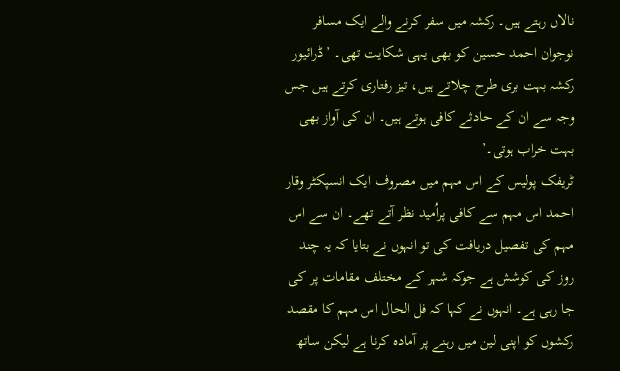نالاں رہتے ہیں۔ رکشہ میں سفر کرنے والے ایک مسافر نوجوان احمد حسین کو بھی یہی شکایت تھی۔ ’ڈرائیور رکشہ بہت بری طرح چلاتے ہیں، تیز رفتاری کرتے ہیں جس وجہ سے ان کے حادثے کافی ہوتے ہیں۔ ان کی آواز بھی بہت خراب ہوتی۔’
ٹریفک پولیس کے اس مہم میں مصروف ایک انسپکٹر وقار احمد اس مہم سے کافی پراُمید نظر آتے تھے۔ ان سے اس مہم کی تفصیل دریافت کی تو انہوں نے بتایا کہ یہ چند روز کی کوشش ہے جوکہ شہر کے مختلف مقامات پر کی جا رہی ہے۔ انہوں نے کہا کہ فل الحال اس مہم کا مقصد رکشوں کو اپنی لین میں رہنے پر آمادہ کرنا ہے لیکن ساتھ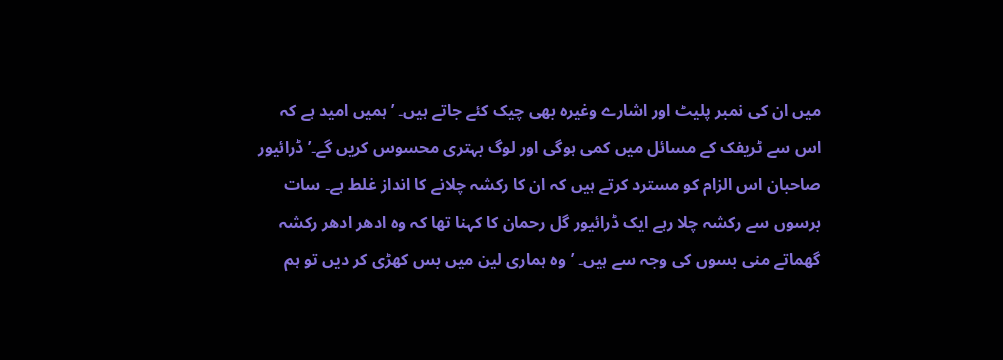میں ان کی نمبر پلیٹ اور اشارے وغیرہ بھی چیک کئے جاتے ہیں۔ ’ہمیں امید ہے کہ اس سے ٹریفک کے مسائل میں کمی ہوگی اور لوگ بہتری محسوس کریں گے۔’ ڈرائیور صاحبان اس الزام کو مسترد کرتے ہیں کہ ان کا رکشہ چلانے کا انداز غلط ہے۔ سات برسوں سے رکشہ چلا رہے ایک ڈرائیور گل رحمان کا کہنا تھا کہ وہ ادھر ادھر رکشہ گھماتے منی بسوں کی وجہ سے ہیں۔ ’وہ ہماری لین میں بس کھڑی کر دیں تو ہم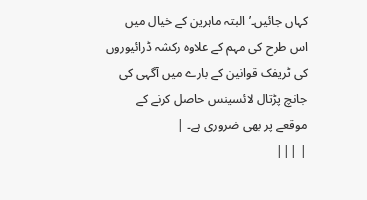کہاں جائیں۔’ البتہ ماہرین کے خیال میں اس طرح کی مہم کے علاوہ رکشہ ڈرائیوروں کی ٹریفک قوانین کے بارے میں آگہی کی جانچ پڑتال لائسینس حاصل کرنے کے موقعے پر بھی ضروری ہے۔ |
| |||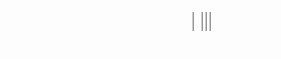| |||